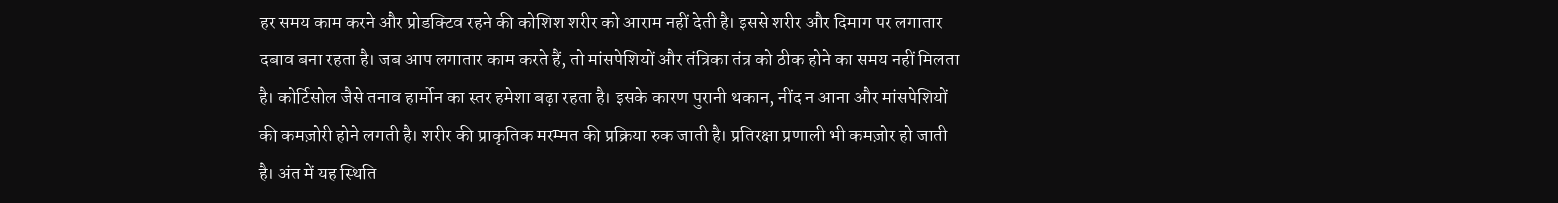हर समय काम करने और प्रोडक्टिव रहने की कोशिश शरीर को आराम नहीं देती है। इससे शरीर और दिमाग पर लगातार दबाव बना रहता है। जब आप लगातार काम करते हैं, तो मांसपेशियों और तंत्रिका तंत्र को ठीक होने का समय नहीं मिलता है। कोर्टिसोल जैसे तनाव हार्मोन का स्तर हमेशा बढ़ा रहता है। इसके कारण पुरानी थकान, नींद न आना और मांसपेशियों की कमज़ोरी होने लगती है। शरीर की प्राकृतिक मरम्मत की प्रक्रिया रुक जाती है। प्रतिरक्षा प्रणाली भी कमज़ोर हो जाती है। अंत में यह स्थिति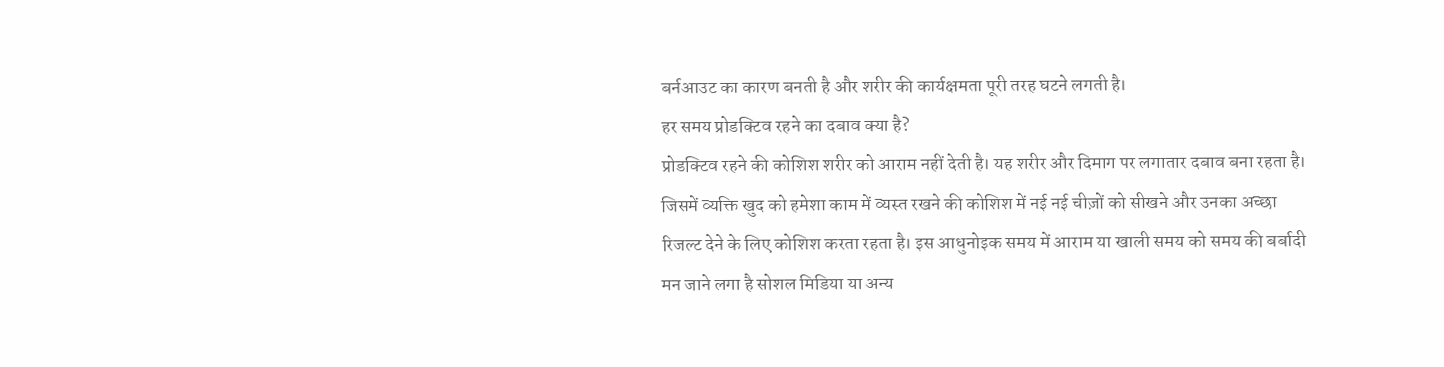बर्नआउट का कारण बनती है और शरीर की कार्यक्षमता पूरी तरह घटने लगती है।
हर समय प्रोडक्टिव रहने का दबाव क्या है?
प्रोडक्टिव रहने की कोशिश शरीर को आराम नहीं देती है। यह शरीर और दिमाग पर लगातार दबाव बना रहता है। जिसमें व्यक्ति खुद को हमेशा काम में व्यस्त रखने की कोशिश में नई नई चीज़ों को सीखने और उनका अच्छा रिजल्ट देने के लिए कोशिश करता रहता है। इस आधुनोइक समय में आराम या खाली समय को समय की बर्बादी मन जाने लगा है सोशल मिडिया या अन्य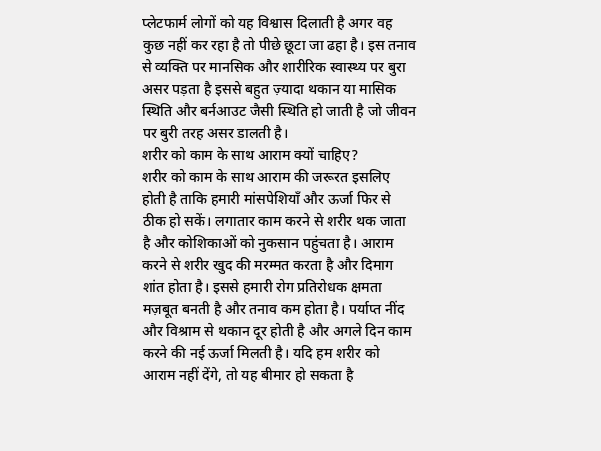प्लेटफार्म लोगों को यह विश्वास दिलाती है अगर वह कुछ नहीं कर रहा है तो पीछे छूटा जा ढहा है। इस तनाव से व्यक्ति पर मानसिक और शारीरिक स्वास्थ्य पर बुरा असर पड़ता है इससे बहुत ज़्यादा थकान या मासिक स्थिति और बर्नआउट जैसी स्थिति हो जाती है जो जीवन पर बुरी तरह असर डालती है।
शरीर को काम के साथ आराम क्यों चाहिए?
शरीर को काम के साथ आराम की जरूरत इसलिए होती है ताकि हमारी मांसपेशियाँ और ऊर्जा फिर से ठीक हो सकें। लगातार काम करने से शरीर थक जाता है और कोशिकाओं को नुकसान पहुंचता है। आराम करने से शरीर खुद की मरम्मत करता है और दिमाग शांत होता है। इससे हमारी रोग प्रतिरोधक क्षमता मज़बूत बनती है और तनाव कम होता है। पर्याप्त नींद और विश्राम से थकान दूर होती है और अगले दिन काम करने की नई ऊर्जा मिलती है। यदि हम शरीर को आराम नहीं देंगे, तो यह बीमार हो सकता है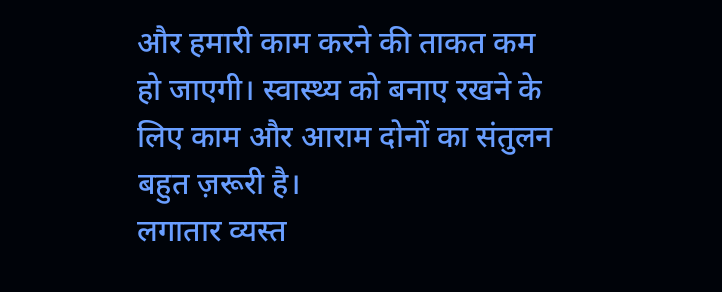और हमारी काम करने की ताकत कम हो जाएगी। स्वास्थ्य को बनाए रखने के लिए काम और आराम दोनों का संतुलन बहुत ज़रूरी है।
लगातार व्यस्त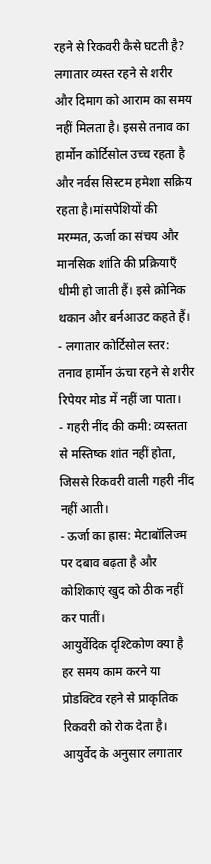रहने से रिकवरी कैसे घटती है?
लगातार व्यस्त रहने से शरीर और दिमाग को आराम का समय नहीं मिलता है। इससे तनाव का हार्मोन कोर्टिसोल उच्च रहता है और नर्वस सिस्टम हमेशा सक्रिय रहता है।मांसपेशियों की मरम्मत, ऊर्जा का संचय और मानसिक शांति की प्रक्रियाएँ धीमी हो जाती हैं। इसे क्रोनिक थकान और बर्नआउट कहते हैं।
- लगातार कोर्टिसोल स्तर: तनाव हार्मोन ऊंचा रहने से शरीर रिपेयर मोड में नहीं जा पाता।
- गहरी नींद की कमी: व्यस्तता से मस्तिष्क शांत नहीं होता, जिससे रिकवरी वाली गहरी नींद नहीं आती।
- ऊर्जा का ह्रास: मेटाबॉलिज्म पर दबाव बढ़ता है और कोशिकाएं खुद को ठीक नहीं कर पातीं।
आयुर्वेदिक दृश्टिकोण क्या है
हर समय काम करने या प्रोडक्टिव रहने से प्राकृतिक रिकवरी को रोक देता है। आयुर्वेद के अनुसार लगातार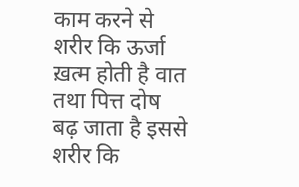काम करने से शरीर कि ऊर्जा ख़त्म होती है वात तथा पित्त दोष बढ़ जाता है इससे शरीर कि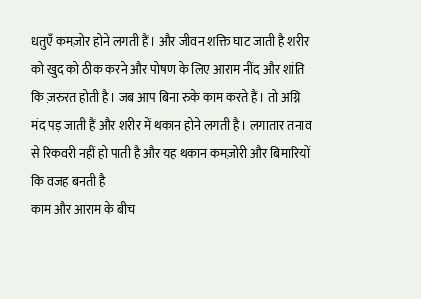धतुएँ कमज़ोर होने लगती हैं। और जीवन शक्ति घाट जाती है शरीर को खुद को ठीक करने और पोषण के लिए आराम नींद और शांति कि ज़रुरत होती है। जब आप बिना रुके काम करते हैं। तो अग्नि मंद पड़ जाती हैं और शरीर में थकान होने लगती है। लगातार तनाव से रिकवरी नहीं हो पाती है और यह थकान कमज़ोरी और बिमारियों कि वजह बनती है
काम और आराम के बीच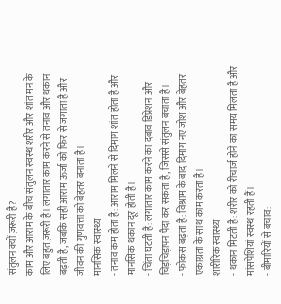संतुलन क्यों ज़रूरी है?
काम और आराम के बीच संतुलन स्वस्थ शरीर और शांत मन के लिए बहुत ज़रूरी है। लगातार काम करने से तनाव और थकान बढ़ती है, जबकि सही आराम ऊर्जा को फिर से जगाता है और जीवन की गुणवत्ता को बेहतर बनाता है।
मानसिक स्वास्थ्य
- तनाव कम होता है: आराम मिलने से दिमाग शांत होता है और मानसिक थकान दूर होती है।
- चिंता घटती है: लगातार काम करने का दबाव डिप्रेशन और चिड़चिड़ापन पैदा कर सकता है, जिससे संतुलन बचाता है।
- फोकस बढ़ता है: विश्राम के बाद दिमाग नए जोश और बेहतर एकाग्रता के साथ काम करता है।
शारीरिक स्वास्थ्य
- थकान मिटती है: शरीर को रीचार्ज होने का समय मिलता है और मांसपेशियां स्वस्थ रहती हैं।
- बीमारियों से बचाव: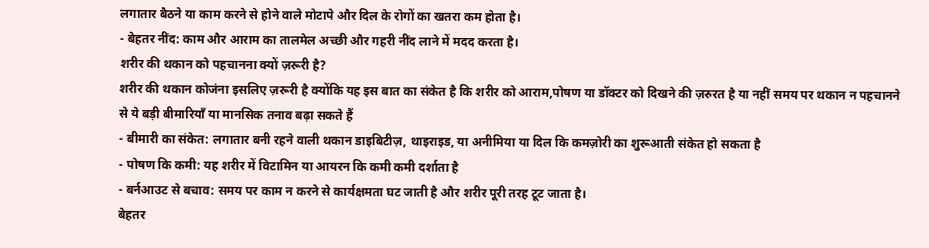लगातार बैठने या काम करने से होने वाले मोटापे और दिल के रोगों का खतरा कम होता है।
- बेहतर नींद: काम और आराम का तालमेल अच्छी और गहरी नींद लाने में मदद करता है।
शरीर की थकान को पहचानना क्यों ज़रूरी है?
शरीर की थकान कोजंना इसलिए ज़रूरी है क्योंकि यह इस बात का संकेत है कि शरीर को आराम,पोषण या डॉक्टर को दिखने की ज़रुरत है या नहीं समय पर थकान न पहचानने से ये बड़ी बीमारियाँ या मानसिक तनाव बढ़ा सकते हैं
- बीमारी का संकेत: लगातार बनी रहने वाली थकान डाइबिटीज़, थाइराइड, या अनीमिया या दिल कि कमज़ोरी का शुरूआती संकेत हो सकता है
- पोषण कि कमी: यह शरीर में विटामिन या आयरन कि कमी कमी दर्शाता है
- बर्नआउट से बचाव: समय पर काम न करने से कार्यक्षमता घट जाती है और शरीर पूरी तरह टूट जाता है।
बेहतर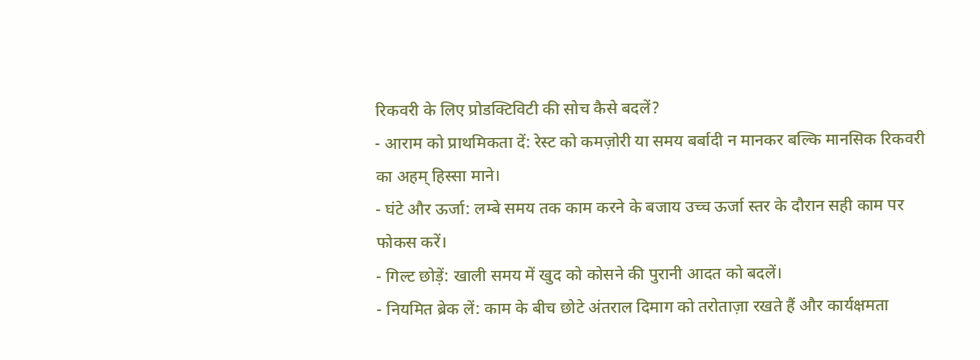रिकवरी के लिए प्रोडक्टिविटी की सोच कैसे बदलें?
- आराम को प्राथमिकता दें: रेस्ट को कमज़ोरी या समय बर्बादी न मानकर बल्कि मानसिक रिकवरी का अहम् हिस्सा माने।
- घंटे और ऊर्जा: लम्बे समय तक काम करने के बजाय उच्च ऊर्जा स्तर के दौरान सही काम पर फोकस करें।
- गिल्ट छोड़ें: खाली समय में खुद को कोसने की पुरानी आदत को बदलें।
- नियमित ब्रेक लें: काम के बीच छोटे अंतराल दिमाग को तरोताज़ा रखते हैं और कार्यक्षमता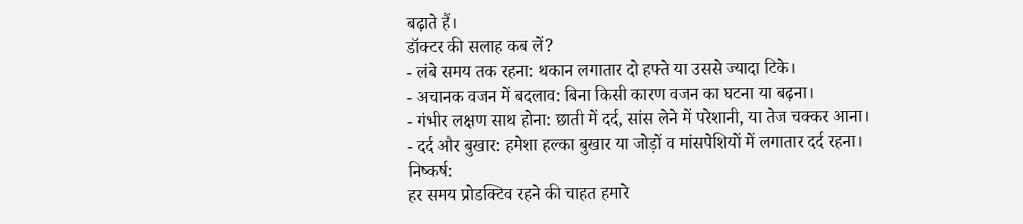बढ़ाते हैं।
डॉक्टर की सलाह कब लें?
- लंबे समय तक रहना: थकान लगातार दो हफ्ते या उससे ज्यादा टिके।
- अचानक वजन में बदलाव: बिना किसी कारण वजन का घटना या बढ़ना।
- गंभीर लक्षण साथ होना: छाती में दर्द, सांस लेने में परेशानी, या तेज चक्कर आना।
- दर्द और बुखार: हमेशा हल्का बुखार या जोड़ों व मांसपेशियों में लगातार दर्द रहना।
निष्कर्ष:
हर समय प्रोडक्टिव रहने की चाहत हमारे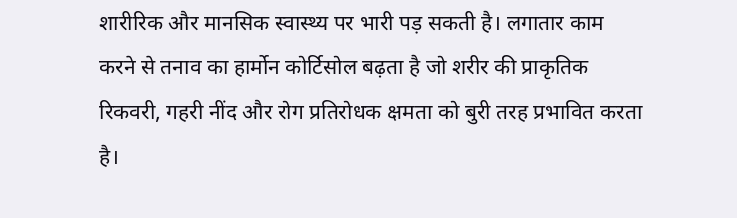शारीरिक और मानसिक स्वास्थ्य पर भारी पड़ सकती है। लगातार काम करने से तनाव का हार्मोन कोर्टिसोल बढ़ता है जो शरीर की प्राकृतिक रिकवरी, गहरी नींद और रोग प्रतिरोधक क्षमता को बुरी तरह प्रभावित करता है।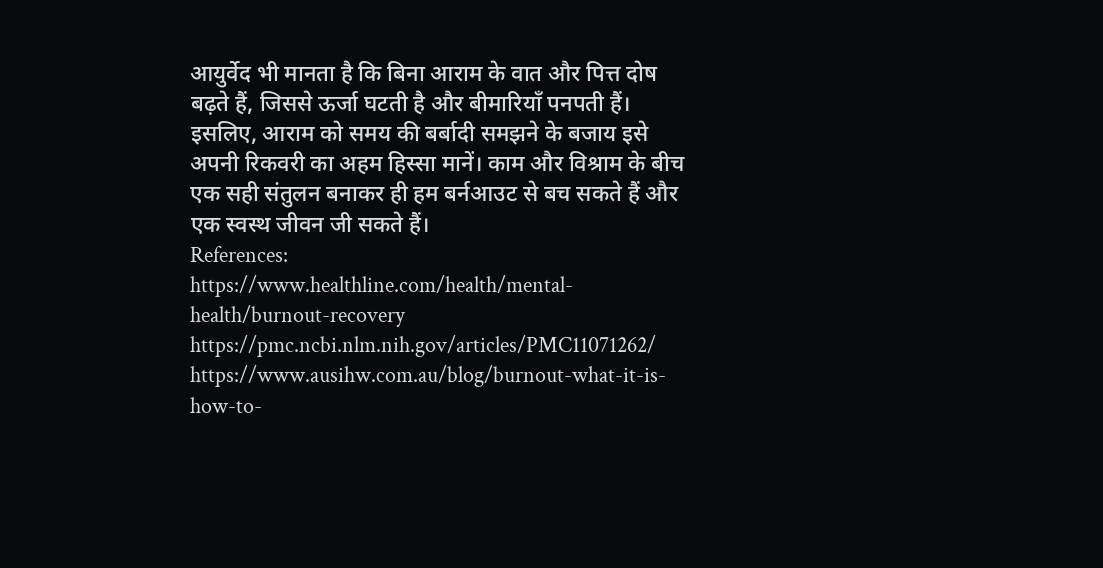आयुर्वेद भी मानता है कि बिना आराम के वात और पित्त दोष बढ़ते हैं, जिससे ऊर्जा घटती है और बीमारियाँ पनपती हैं। इसलिए, आराम को समय की बर्बादी समझने के बजाय इसे अपनी रिकवरी का अहम हिस्सा मानें। काम और विश्राम के बीच एक सही संतुलन बनाकर ही हम बर्नआउट से बच सकते हैं और एक स्वस्थ जीवन जी सकते हैं।
References:
https://www.healthline.com/health/mental-health/burnout-recovery
https://pmc.ncbi.nlm.nih.gov/articles/PMC11071262/
https://www.ausihw.com.au/blog/burnout-what-it-is-how-to-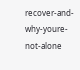recover-and-why-youre-not-alone